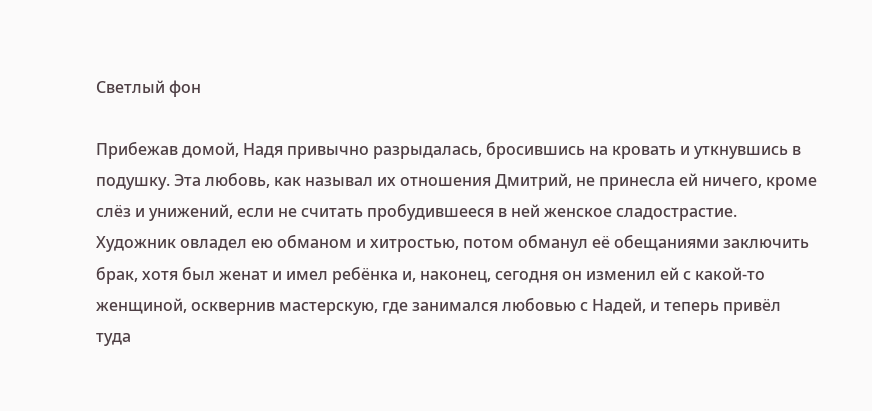Светлый фон

Прибежав домой, Надя привычно разрыдалась, бросившись на кровать и уткнувшись в подушку. Эта любовь, как называл их отношения Дмитрий, не принесла ей ничего, кроме слёз и унижений, если не считать пробудившееся в ней женское сладострастие. Художник овладел ею обманом и хитростью, потом обманул её обещаниями заключить брак, хотя был женат и имел ребёнка и, наконец, сегодня он изменил ей с какой-то женщиной, осквернив мастерскую, где занимался любовью с Надей, и теперь привёл туда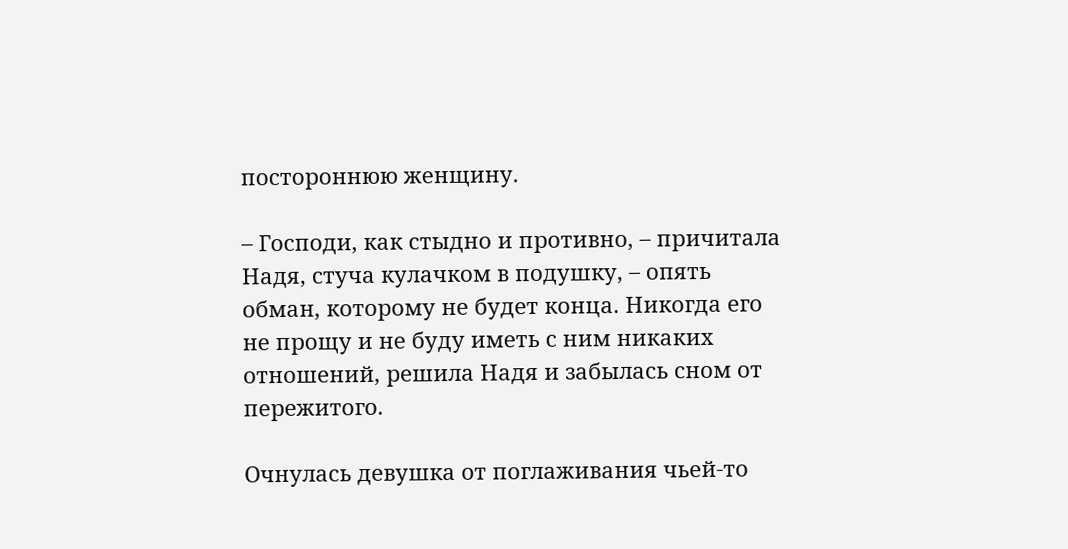постороннюю женщину.

– Господи, как стыдно и противно, – причитала Надя, стуча кулачком в подушку, – опять обман, которому не будет конца. Никогда его не прощу и не буду иметь с ним никаких отношений, решила Надя и забылась сном от пережитого.

Очнулась девушка от поглаживания чьей-то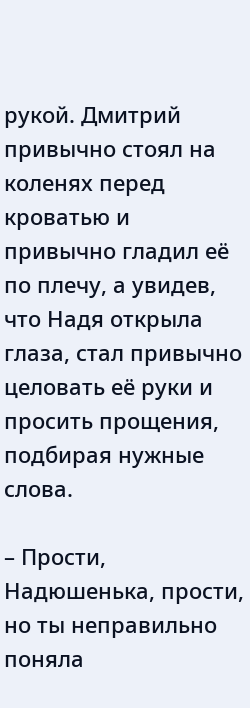рукой. Дмитрий привычно стоял на коленях перед кроватью и привычно гладил её по плечу, а увидев, что Надя открыла глаза, стал привычно целовать её руки и просить прощения, подбирая нужные слова.

– Прости, Надюшенька, прости, но ты неправильно поняла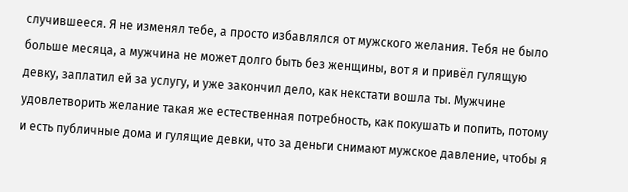случившееся. Я не изменял тебе, а просто избавлялся от мужского желания. Тебя не было больше месяца, а мужчина не может долго быть без женщины, вот я и привёл гулящую девку, заплатил ей за услугу, и уже закончил дело, как некстати вошла ты. Мужчине удовлетворить желание такая же естественная потребность, как покушать и попить, потому и есть публичные дома и гулящие девки, что за деньги снимают мужское давление, чтобы я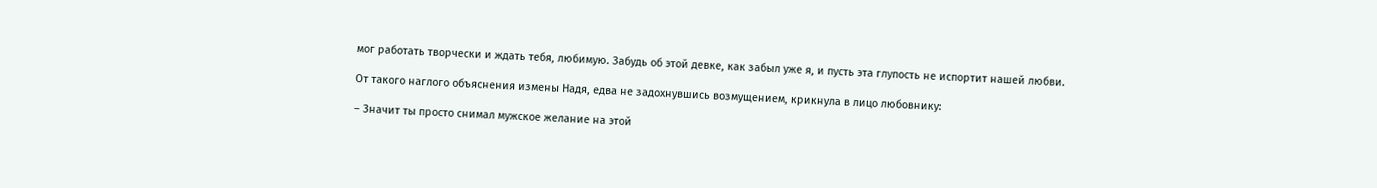мог работать творчески и ждать тебя, любимую. Забудь об этой девке, как забыл уже я, и пусть эта глупость не испортит нашей любви.

От такого наглого объяснения измены Надя, едва не задохнувшись возмущением, крикнула в лицо любовнику:

– Значит ты просто снимал мужское желание на этой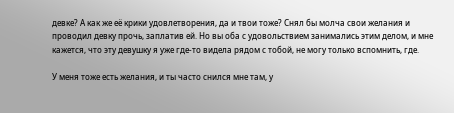девке? А как же её крики удовлетворения, да и твои тоже? Снял бы молча свои желания и проводил девку прочь, заплатив ей. Но вы оба с удовольствием занимались этим делом, и мне кажется, что эту девушку я уже где-то видела рядом с тобой, не могу только вспомнить, где.

У меня тоже есть желания, и ты часто снился мне там, у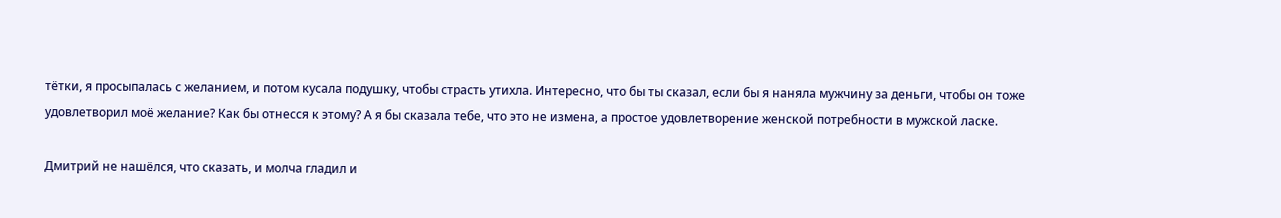тётки, я просыпалась с желанием, и потом кусала подушку, чтобы страсть утихла. Интересно, что бы ты сказал, если бы я наняла мужчину за деньги, чтобы он тоже удовлетворил моё желание? Как бы отнесся к этому? А я бы сказала тебе, что это не измена, а простое удовлетворение женской потребности в мужской ласке.

Дмитрий не нашёлся, что сказать, и молча гладил и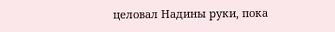целовал Надины руки, пока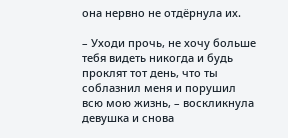она нервно не отдёрнула их.

– Уходи прочь, не хочу больше тебя видеть никогда и будь проклят тот день, что ты соблазнил меня и порушил всю мою жизнь, – воскликнула девушка и снова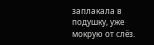заплакала в подушку, уже мокрую от слёз.